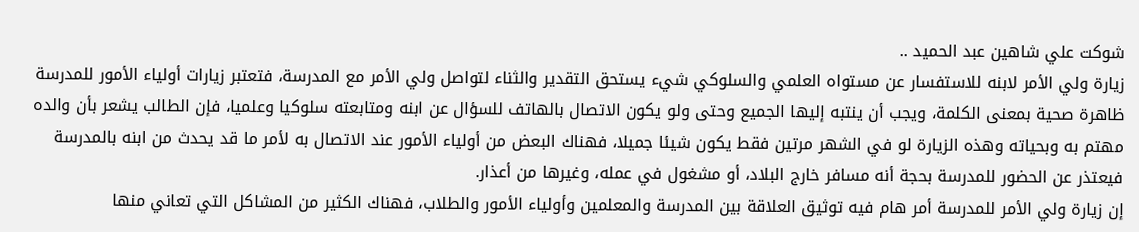شوكت علي شاهين عبد الحميد ..
زيارة ولي الأمر لابنه للاستفسار عن مستواه العلمي والسلوكي شيء يستحق التقدير والثناء لتواصل ولي الأمر مع المدرسة، فتعتبر زيارات أولياء الأمور للمدرسة ظاهرة صحية بمعنى الكلمة، ويجب أن ينتبه إليها الجميع وحتى ولو يكون الاتصال بالهاتف للسؤال عن ابنه ومتابعته سلوكيا وعلميا، فإن الطالب يشعر بأن والده مهتم به وبحياته وهذه الزيارة لو في الشهر مرتين فقط يكون شيئا جميلا، فهناك البعض من أولياء الأمور عند الاتصال به لأمر ما قد يحدث من ابنه بالمدرسة فيعتذر عن الحضور للمدرسة بحجة أنه مسافر خارج البلاد، أو مشغول في عمله، وغيرها من أعذار.
إن زيارة ولي الأمر للمدرسة أمر هام فيه توثيق العلاقة بين المدرسة والمعلمين وأولياء الأمور والطلاب، فهناك الكثير من المشاكل التي تعاني منها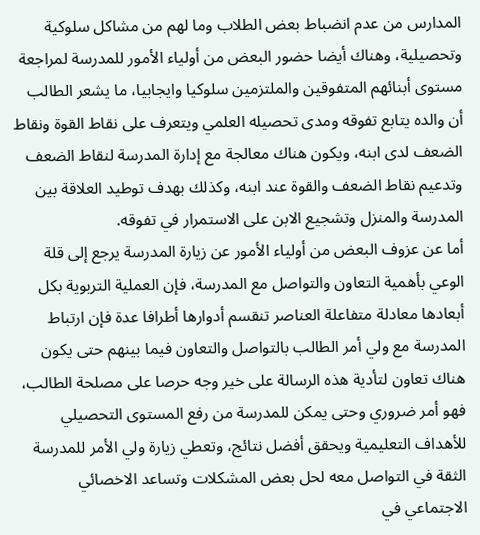المدارس من عدم انضباط بعض الطلاب وما لهم من مشاكل سلوكية وتحصيلية، وهناك أيضا حضور البعض من أولياء الأمور للمدرسة لمراجعة مستوى أبنائهم المتفوقين والملتزمين سلوكيا وايجابيا، ما يشعر الطالب أن والده يتابع تفوقه ومدى تحصيله العلمي ويتعرف على نقاط القوة ونقاط الضعف لدى ابنه، ويكون هناك معالجة مع إدارة المدرسة لنقاط الضعف وتدعيم نقاط الضعف والقوة عند ابنه، وكذلك بهدف توطيد العلاقة بين المدرسة والمنزل وتشجيع الابن على الاستمرار في تفوقه.
أما عن عزوف البعض من أولياء الأمور عن زيارة المدرسة يرجع إلى قلة الوعي بأهمية التعاون والتواصل مع المدرسة، فإن العملية التربوية بكل أبعادها معادلة متفاعلة العناصر تنقسم أدوارها أطرافا عدة فإن ارتباط المدرسة مع ولي أمر الطالب بالتواصل والتعاون فيما بينهم حتى يكون هناك تعاون لتأدية هذه الرسالة على خير وجه حرصا على مصلحة الطالب، فهو أمر ضروري وحتى يمكن للمدرسة من رفع المستوى التحصيلي للأهداف التعليمية ويحقق أفضل نتائج، وتعطي زيارة ولي الأمر للمدرسة الثقة في التواصل معه لحل بعض المشكلات وتساعد الاخصائي الاجتماعي في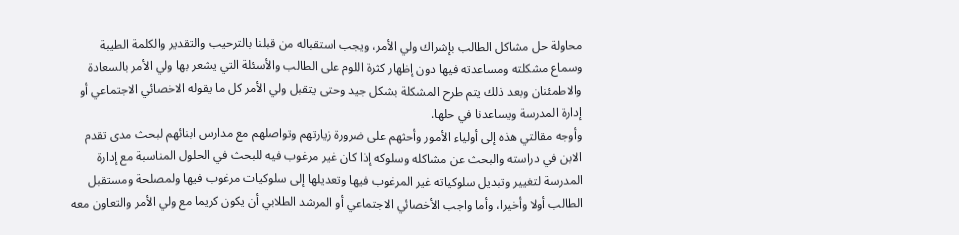محاولة حل مشاكل الطالب بإشراك ولي الأمر، ويجب استقباله من قبلنا بالترحيب والتقدير والكلمة الطيبة وسماع مشكلته ومساعدته فيها دون إظهار كثرة اللوم على الطالب والأسئلة التي يشعر بها ولي الأمر بالسعادة والاطمئنان وبعد ذلك يتم طرح المشكلة بشكل جيد وحتى يتقبل ولي الأمر كل ما يقوله الاخصائي الاجتماعي أو إدارة المدرسة ويساعدنا في حلها.
وأوجه مقالتي هذه إلى أولياء الأمور وأحثهم على ضرورة زيارتهم وتواصلهم مع مدارس ابنائهم لبحث مدى تقدم الابن في دراسته والبحث عن مشاكله وسلوكه إذا كان غير مرغوب فيه للبحث في الحلول المناسبة مع إدارة المدرسة لتغيير وتبديل سلوكياته غير المرغوب فيها وتعديلها إلى سلوكيات مرغوب فيها ولمصلحة ومستقبل الطالب أولا وأخيرا، وأما واجب الأخصائي الاجتماعي أو المرشد الطلابي أن يكون كريما مع ولي الأمر والتعاون معه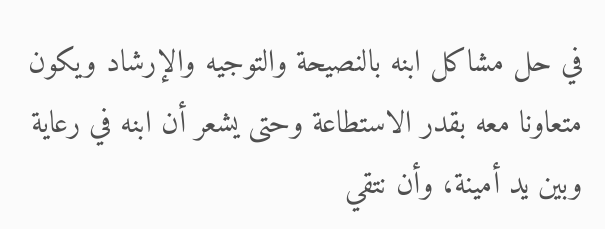في حل مشاكل ابنه بالنصيحة والتوجيه والإرشاد ويكون متعاونا معه بقدر الاستطاعة وحتى يشعر أن ابنه في رعاية وبين يد أمينة، وأن نتقي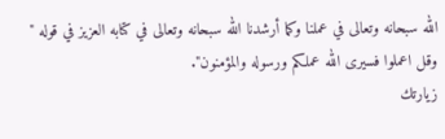الله سبحانه وتعالى في عملنا وكما أرشدنا الله سبحانه وتعالى في كتابه العزيز في قوله " وقل اعملوا فسيرى الله عملكم ورسوله والمؤمنون".
زيارتك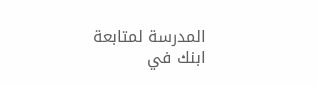المدرسة لمتابعة ابنك في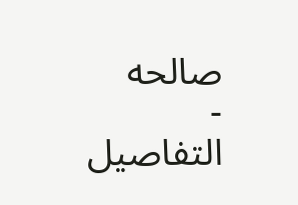صالحه
- التفاصيل